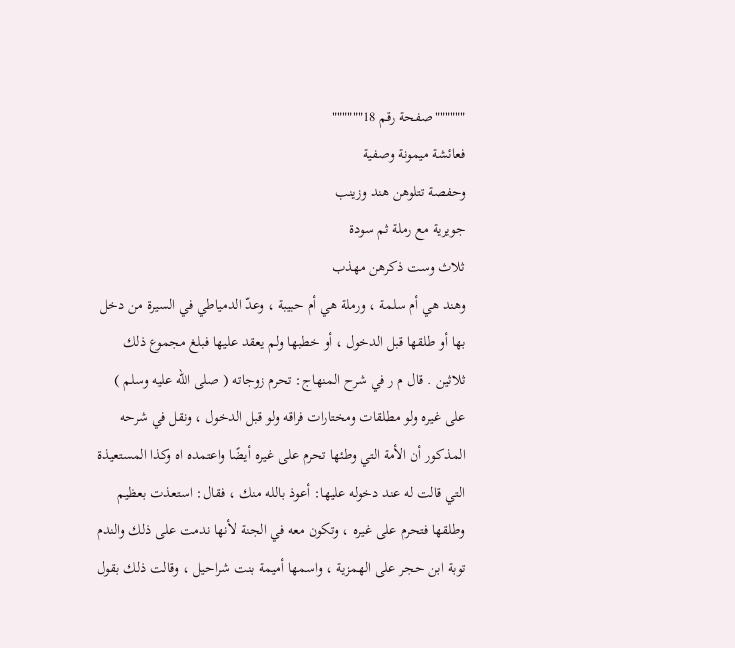""""""صفحة رقم 18""""""
فعائشة ميمونة وصفية
وحفصة تتلوهن هند وزينب
جويرية مع رملة ثم سودة
ثلاث وست ذكرهن مهذب
وهند هي أم سلمة ، ورملة هي أم حبيبة ، وعدّ الدمياطي في السيرة من دخل بها أو طلقها قبل الدخول ، أو خطبها ولم يعقد عليها فبلغ مجموع ذلك ثلاثين . قال م ر في شرح المنهاج: تحرم زوجاته ( صلى الله عليه وسلم ) على غيره ولو مطلقات ومختارات فراقه ولو قبل الدخول ، ونقل في شرحه المذكور أن الأمة التي وطئها تحرم على غيره أيضًا واعتمده اه وكذا المستعيذة التي قالت له عند دخوله عليها: أعوذ بالله منك ، فقال: استعذت بعظيم وطلقها فتحرم على غيره ، وتكون معه في الجنة لأنها ندمت على ذلك والندم توبة ابن حجر على الهمزية ، واسمها أميمة بنت شراحيل ، وقالت ذلك بقول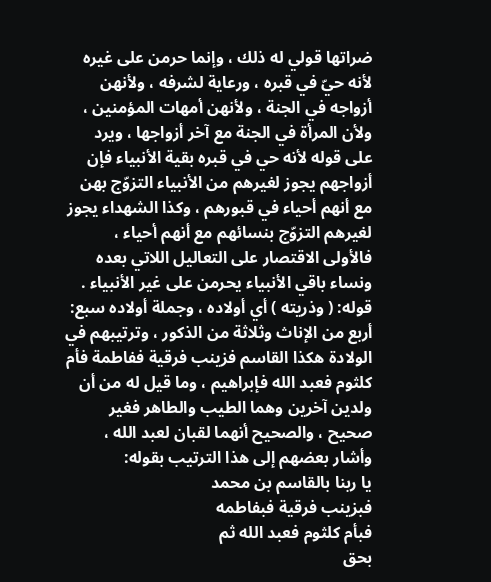ضراتها قولي له ذلك ، وإنما حرمن على غيره لأنه حيّ في قبره ، ورعاية لشرفه ، ولأنهن أزواجه في الجنة ، ولأنهن أمهات المؤمنين ، ولأن المرأة في الجنة مع آخر أزواجها ، ويرد على قوله لأنه حي في قبره بقية الأنبياء فإن أزواجهم يجوز لغيرهم من الأنبياء التزوّج بهن مع أنهم أحياء في قبورهم ، وكذا الشهداء يجوز لغيرهم التزوّج بنسائهم مع أنهم أحياء ، فالأولى الاقتصار على التعاليل اللاتي بعده ونساء باقي الأنبياء يحرمن على غير الأنبياء .
قوله: ( وذريته ) أي أولاده ، وجملة أولاده سبع: أربع من الإناث وثلاثة من الذكور ، وترتيبهم في الولادة هكذا القاسم فزينب فرقية ففاطمة فأم كلثوم فعبد الله فإبراهيم ، وما قيل له من أن ولدين آخرين وهما الطيب والطاهر فغير صحيح ، والصحيح أنهما لقبان لعبد الله ، وأشار بعضهم إلى هذا الترتيب بقوله:
يا ربنا بالقاسم بن محمد
فبزينب فرقية فبفاطمه
فبأم كلثوم فعبد الله ثم
بحق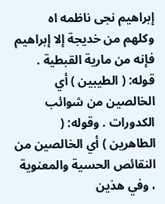إبراهيم نجى ناظمه اه
وكلهم من خديجة إلا إبراهيم فإنه من مارية القبطية . قوله: ( الطيبين ) أي الخالصين من شوائب الكدورات . وقوله: ( الطاهرين ) أي الخالصين من النقائص الحسية والمعنوية ، وفي هذين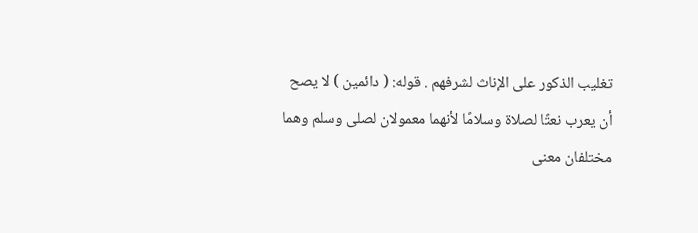تغليب الذكور على الإناث لشرفهم . قوله: ( دائمين ) لا يصح أن يعرب نعتًا لصلاة وسلامًا لأنهما معمولان لصلى وسلم وهما مختلفان معنى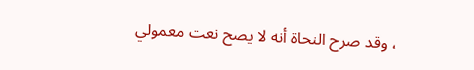، وقد صرح النحاة أنه لا يصح نعت معمولي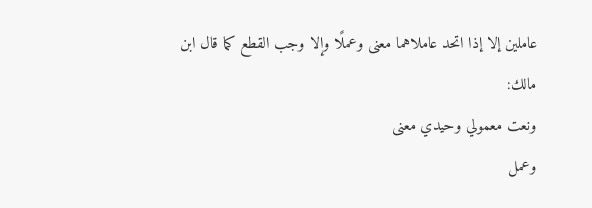عاملين إلا إذا اتحد عاملاهما معنى وعملًا وإلا وجب القطع كما قال ابن مالك:
ونعت معمولي وحيدي معنى
وعمل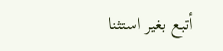أتبع بغير استثنا